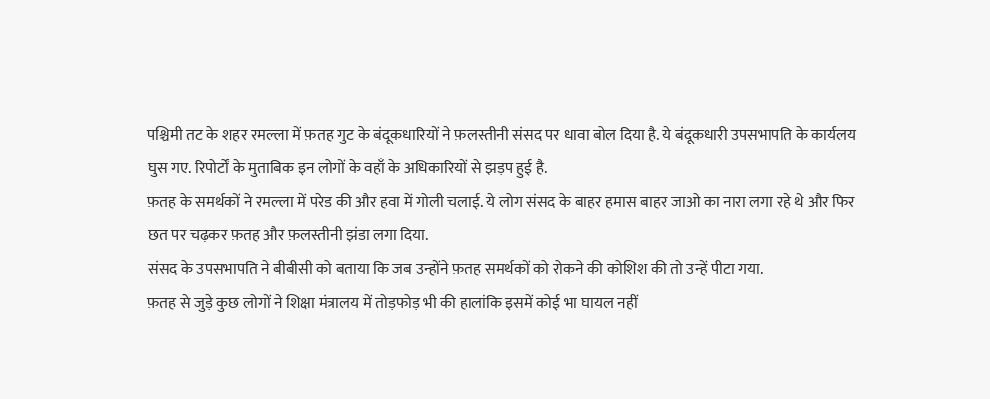पश्चिमी तट के शहर रमल्ला में फ़तह गुट के बंदूकधारियों ने फ़लस्तीनी संसद पर धावा बोल दिया है. ये बंदूकधारी उपसभापति के कार्यलय घुस गए. रिपोर्टों के मुताबिक इन लोगों के वहाँ के अधिकारियों से झड़प हुई है.
फ़तह के समर्थकों ने रमल्ला में परेड की और हवा में गोली चलाई. ये लोग संसद के बाहर हमास बाहर जाओ का नारा लगा रहे थे और फिर छत पर चढ़कर फ़तह और फ़लस्तीनी झंडा लगा दिया.
संसद के उपसभापति ने बीबीसी को बताया कि जब उन्होंने फ़तह समर्थकों को रोकने की कोशिश की तो उन्हें पीटा गया.
फ़तह से जुड़े कुछ लोगों ने शिक्षा मंत्रालय में तोड़फोड़ भी की हालांकि इसमें कोई भा घायल नहीं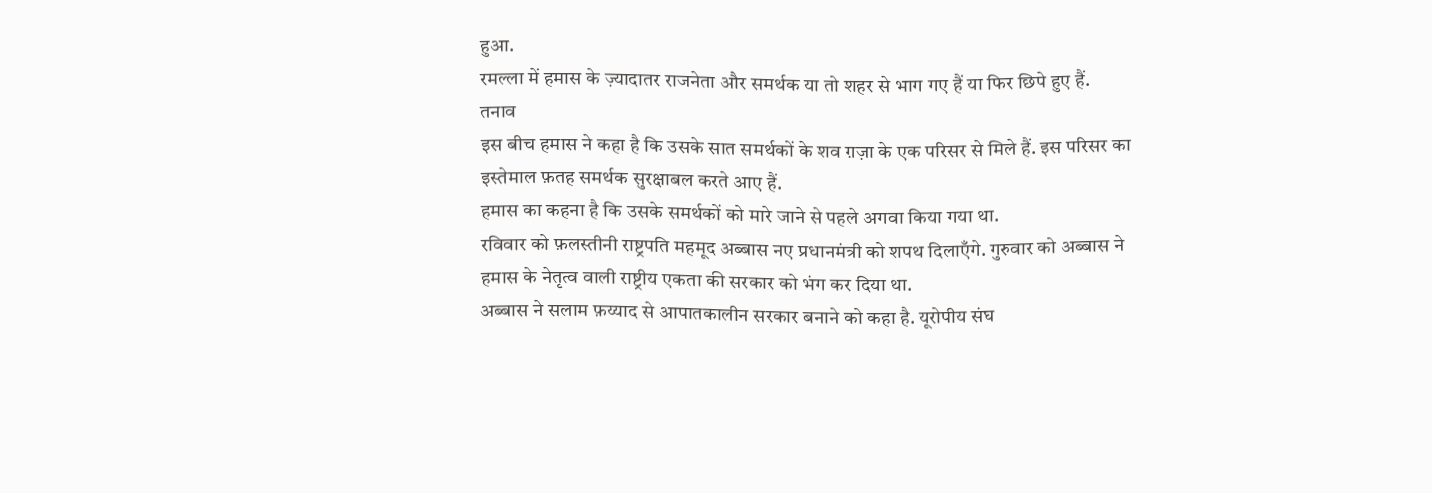हुआ.
रमल्ला में हमास के ज़्यादातर राजनेता और समर्थक या तो शहर से भाग गए हैं या फिर छिपे हुए हैं.
तनाव
इस बीच हमास ने कहा है कि उसके सात समर्थकों के शव ग़ज़ा के एक परिसर से मिले हैं. इस परिसर का इस्तेमाल फ़तह समर्थक सुरक्षाबल करते आए हैं.
हमास का कहना है कि उसके समर्थकों को मारे जाने से पहले अगवा किया गया था.
रविवार को फ़लस्तीनी राष्ट्रपति महमूद अब्बास नए प्रधानमंत्री को शपथ दिलाएँगे. गुरुवार को अब्बास ने हमास के नेतृत्व वाली राष्ट्रीय एकता की सरकार को भंग कर दिया था.
अब्बास ने सलाम फ़य्याद से आपातकालीन सरकार बनाने को कहा है. यूरोपीय संघ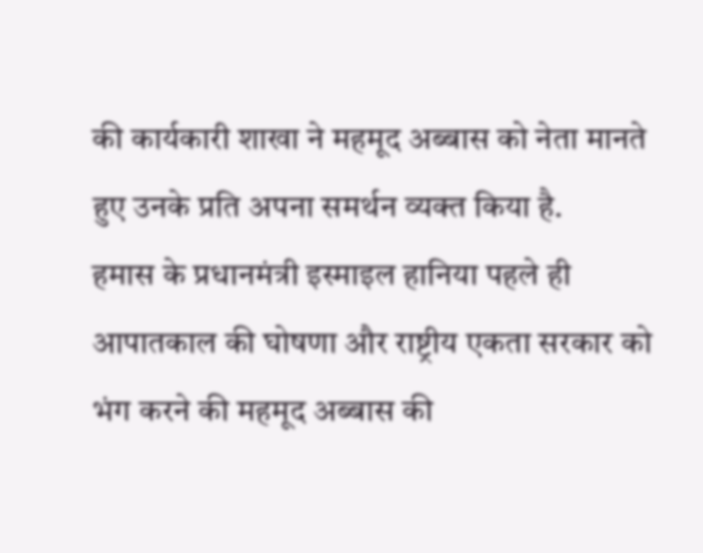की कार्यकारी शाखा ने महमूद अब्बास को नेता मानते हुए उनके प्रति अपना समर्थन व्यक्त किया है.
हमास के प्रधानमंत्री इस्माइल हानिया पहले ही आपातकाल की घोषणा और राष्ट्रीय एकता सरकार को भंग करने की महमूद अब्बास की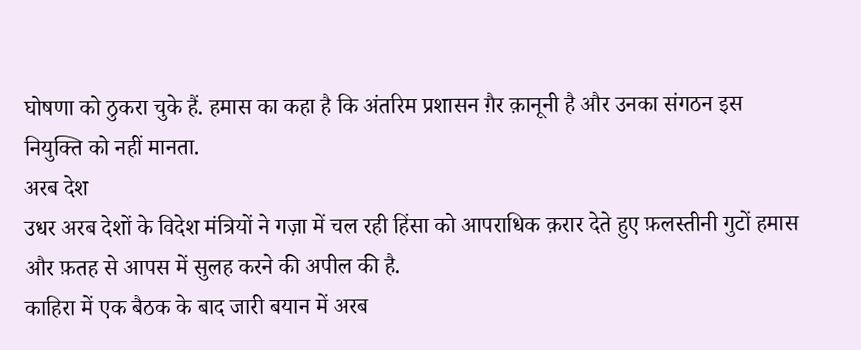घोषणा को ठुकरा चुके हैं. हमास का कहा है कि अंतरिम प्रशासन ग़ैर क़ानूनी है और उनका संगठन इस नियुक्ति को नहीं मानता.
अरब देश
उधर अरब देशों के विदेश मंत्रियों ने गज़ा में चल रही हिंसा को आपराधिक क़रार देते हुए फ़लस्तीनी गुटों हमास और फ़तह से आपस में सुलह करने की अपील की है.
काहिरा में एक बैठक के बाद जारी बयान में अरब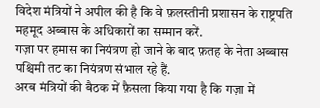विदेश मंत्रियों ने अपील की है कि वे फ़लस्तीनी प्रशासन के राष्ट्रपति महमूद अब्बास के अधिकारों का सम्मान करें.
गज़ा पर हमास का नियंत्रण हो जाने के बाद फ़तह के नेता अब्बास पश्चिमी तट का नियंत्रण संभाल रहे हैं.
अरब मंत्रियों की बैठक में फ़ैसला किया गया है कि गज़ा में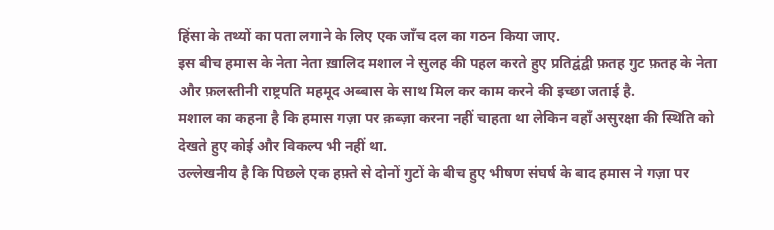हिंसा के तथ्यों का पता लगाने के लिए एक जाँच दल का गठन किया जाए.
इस बीच हमास के नेता नेता ख़ालिद मशाल ने सुलह की पहल करते हुए प्रतिद्वंद्वी फ़तह गुट फ़तह के नेता और फ़लस्तीनी राष्ट्रपति महमूद अब्बास के साथ मिल कर काम करने की इच्छा जताई है.
मशाल का कहना है कि हमास गज़ा पर क़ब्ज़ा करना नहीं चाहता था लेकिन वहाँ असुरक्षा की स्थिति को देखते हुए कोई और विकल्प भी नहीं था.
उल्लेखनीय है कि पिछले एक हफ़्ते से दोनों गुटों के बीच हुए भीषण संघर्ष के बाद हमास ने गज़ा पर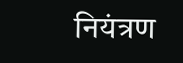नियंत्रण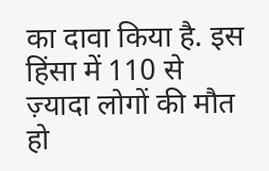का दावा किया है. इस हिंसा में 110 से ज़्यादा लोगों की मौत हो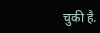चुकी है.